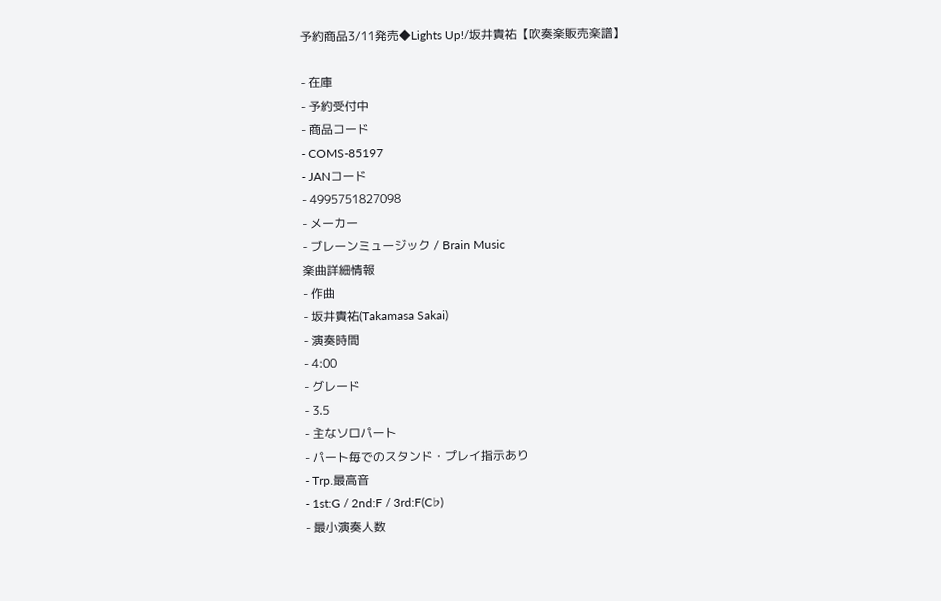予約商品3/11発売◆Lights Up!/坂井貴祐【吹奏楽販売楽譜】

- 在庫
- 予約受付中
- 商品コード
- COMS-85197
- JANコード
- 4995751827098
- メーカー
- ブレーンミュージック / Brain Music
楽曲詳細情報
- 作曲
- 坂井貴祐(Takamasa Sakai)
- 演奏時間
- 4:00
- グレード
- 3.5
- 主なソロパート
- パート毎でのスタンド・プレイ指示あり
- Trp.最高音
- 1st:G / 2nd:F / 3rd:F(C♭)
- 最小演奏人数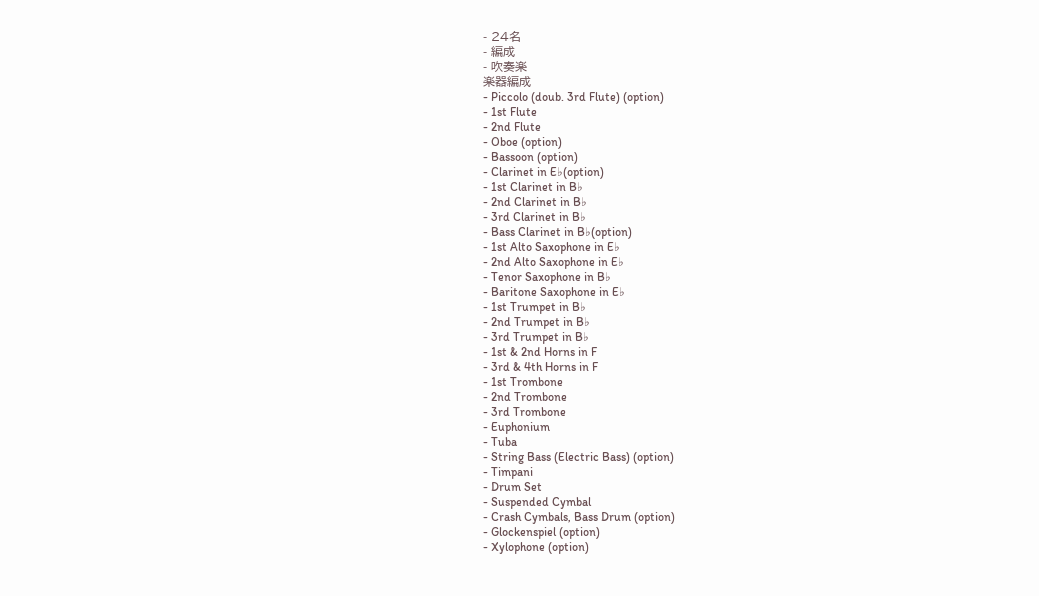- 24名
- 編成
- 吹奏楽
楽器編成
- Piccolo (doub. 3rd Flute) (option)
- 1st Flute
- 2nd Flute
- Oboe (option)
- Bassoon (option)
- Clarinet in E♭(option)
- 1st Clarinet in B♭
- 2nd Clarinet in B♭
- 3rd Clarinet in B♭
- Bass Clarinet in B♭(option)
- 1st Alto Saxophone in E♭
- 2nd Alto Saxophone in E♭
- Tenor Saxophone in B♭
- Baritone Saxophone in E♭
- 1st Trumpet in B♭
- 2nd Trumpet in B♭
- 3rd Trumpet in B♭
- 1st & 2nd Horns in F
- 3rd & 4th Horns in F
- 1st Trombone
- 2nd Trombone
- 3rd Trombone
- Euphonium
- Tuba
- String Bass (Electric Bass) (option)
- Timpani
- Drum Set
- Suspended Cymbal
- Crash Cymbals, Bass Drum (option)
- Glockenspiel (option)
- Xylophone (option)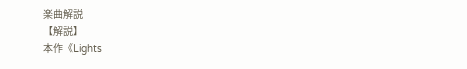楽曲解説
【解説】
本作《Lights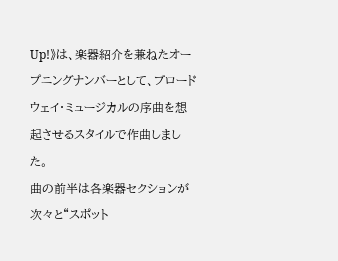Up!》は、楽器紹介を兼ねたオープニングナンバーとして、ブロードウェイ・ミュージカルの序曲を想起させるスタイルで作曲しました。
曲の前半は各楽器セクションが次々と“スポット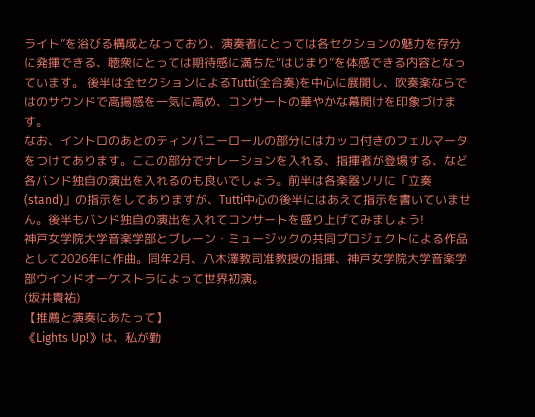ライト”を浴びる構成となっており、演奏者にとっては各セクションの魅力を存分に発揮できる、聴衆にとっては期待感に満ちた“はじまり”を体感できる内容となっています。 後半は全セクションによるTutti(全合奏)を中心に展開し、吹奏楽ならではのサウンドで高揚感を一気に高め、コンサートの華やかな幕開けを印象づけます。
なお、イントロのあとのティンパニーロールの部分にはカッコ付きのフェルマータをつけてあります。ここの部分でナレーションを入れる、指揮者が登場する、など各バンド独自の演出を入れるのも良いでしょう。前半は各楽器ソリに「立奏(stand)」の指示をしてありますが、Tutti中心の後半にはあえて指示を書いていません。後半もバンド独自の演出を入れてコンサートを盛り上げてみましょう!
神戸女学院大学音楽学部とブレーン・ミュージックの共同プロジェクトによる作品として2026年に作曲。同年2月、八木澤教司准教授の指揮、神戸女学院大学音楽学部ウインドオーケストラによって世界初演。
(坂井貴祐)
【推薦と演奏にあたって】
《Lights Up!》は、私が勤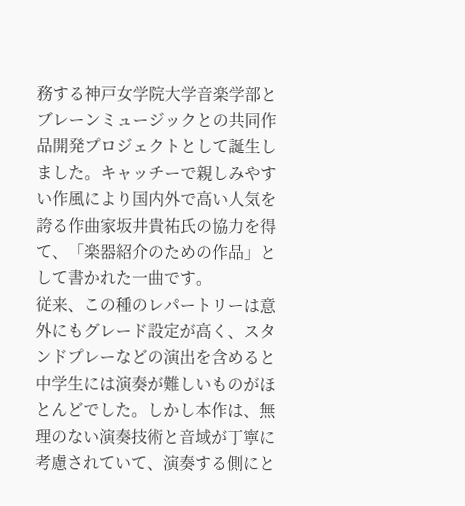務する神戸女学院大学音楽学部とブレーンミュージックとの共同作品開発プロジェクトとして誕生しました。キャッチーで親しみやすい作風により国内外で高い人気を誇る作曲家坂井貴祐氏の協力を得て、「楽器紹介のための作品」として書かれた一曲です。
従来、この種のレパートリーは意外にもグレード設定が高く、スタンドプレーなどの演出を含めると中学生には演奏が難しいものがほとんどでした。しかし本作は、無理のない演奏技術と音域が丁寧に考慮されていて、演奏する側にと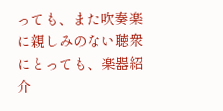っても、また吹奏楽に親しみのない聴衆にとっても、楽器紹介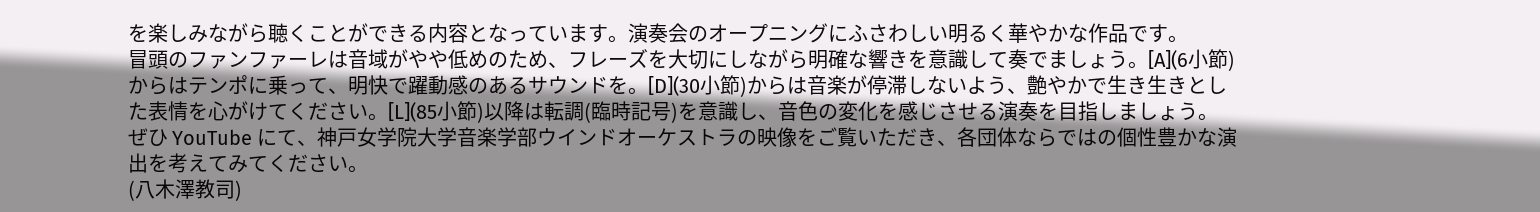を楽しみながら聴くことができる内容となっています。演奏会のオープニングにふさわしい明るく華やかな作品です。
冒頭のファンファーレは音域がやや低めのため、フレーズを大切にしながら明確な響きを意識して奏でましょう。[A](6小節)からはテンポに乗って、明快で躍動感のあるサウンドを。[D](30小節)からは音楽が停滞しないよう、艶やかで生き生きとした表情を心がけてください。[L](85小節)以降は転調(臨時記号)を意識し、音色の変化を感じさせる演奏を目指しましょう。
ぜひ YouTube にて、神戸女学院大学音楽学部ウインドオーケストラの映像をご覧いただき、各団体ならではの個性豊かな演出を考えてみてください。
(八木澤教司)